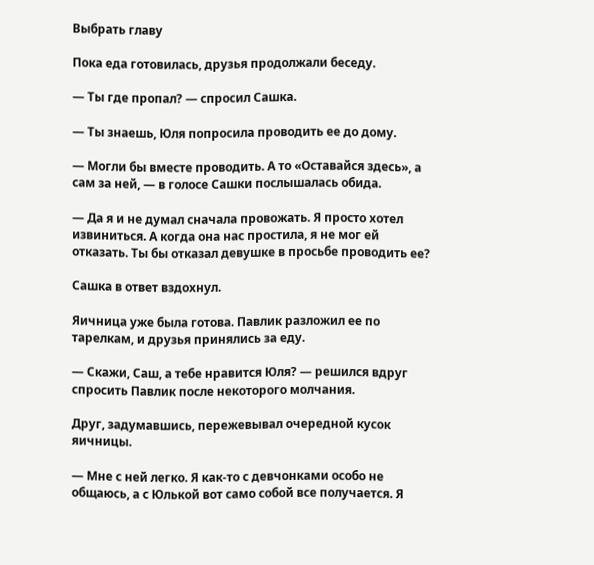Выбрать главу

Пока еда готовилась, друзья продолжали беседу.

— Ты где пропал? — спросил Сашка.

— Ты знаешь, Юля попросила проводить ее до дому.

— Могли бы вместе проводить. А то «Оставайся здесь», а сам за ней, — в голосе Сашки послышалась обида.

— Да я и не думал сначала провожать. Я просто хотел извиниться. А когда она нас простила, я не мог ей отказать. Ты бы отказал девушке в просьбе проводить ее?

Сашка в ответ вздохнул.

Яичница уже была готова. Павлик разложил ее по тарелкам, и друзья принялись за еду.

— Скажи, Саш, а тебе нравится Юля? — решился вдруг спросить Павлик после некоторого молчания.

Друг, задумавшись, пережевывал очередной кусок яичницы.

— Мне с ней легко. Я как-то с девчонками особо не общаюсь, а с Юлькой вот само собой все получается. Я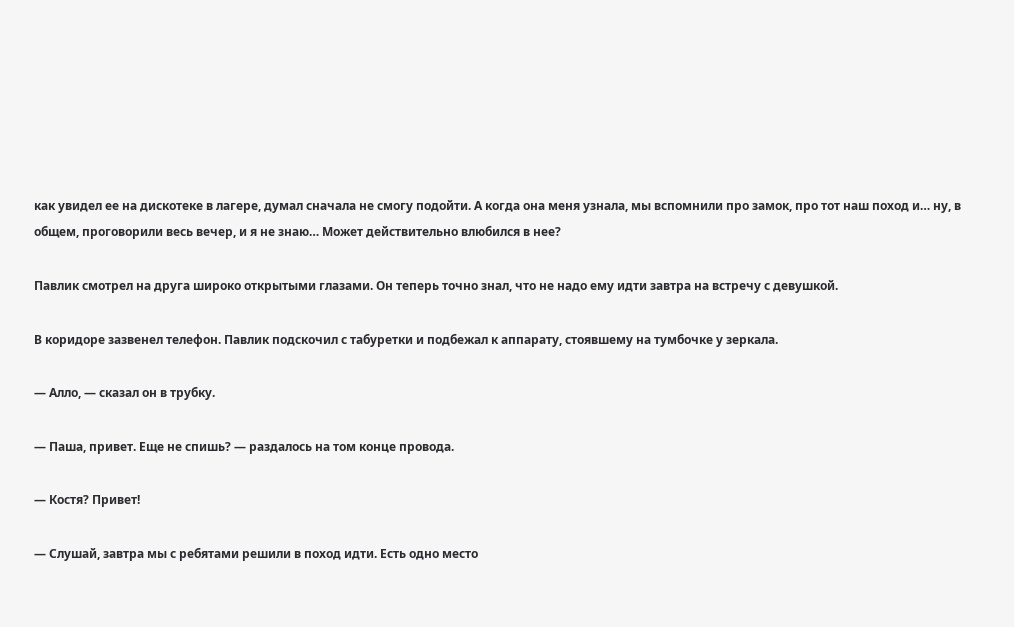как увидел ее на дискотеке в лагере, думал сначала не смогу подойти. А когда она меня узнала, мы вспомнили про замок, про тот наш поход и… ну, в общем, проговорили весь вечер, и я не знаю… Может действительно влюбился в нее?

Павлик смотрел на друга широко открытыми глазами. Он теперь точно знал, что не надо ему идти завтра на встречу с девушкой.

В коридоре зазвенел телефон. Павлик подскочил с табуретки и подбежал к аппарату, стоявшему на тумбочке у зеркала.

— Алло, — сказал он в трубку.

— Паша, привет. Еще не спишь? — раздалось на том конце провода.

— Костя? Привет!

— Слушай, завтра мы с ребятами решили в поход идти. Есть одно место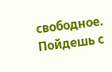свободное. Пойдешь с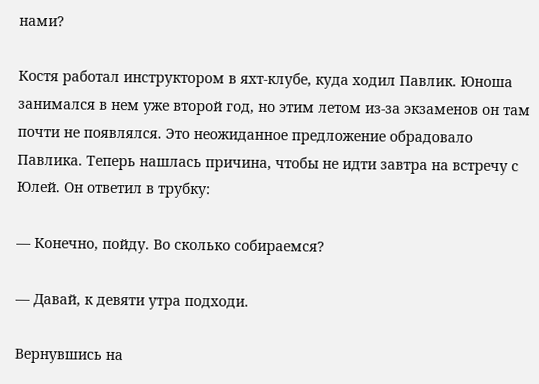нами?

Костя работал инструктором в яхт-клубе, куда ходил Павлик. Юноша занимался в нем уже второй год, но этим летом из-за экзаменов он там почти не появлялся. Это неожиданное предложение обрадовало Павлика. Теперь нашлась причина, чтобы не идти завтра на встречу с Юлей. Он ответил в трубку:

— Конечно, пойду. Во сколько собираемся?

— Давай, к девяти утра подходи.

Вернувшись на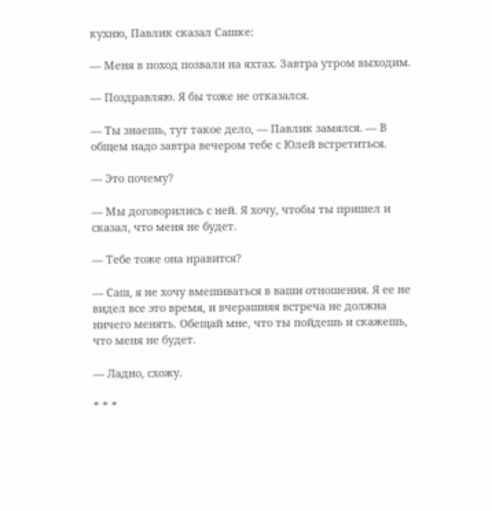кухню, Павлик сказал Сашке:

— Меня в поход позвали на яхтах. Завтра утром выходим.

— Поздравляю. Я бы тоже не отказался.

— Ты знаешь, тут такое дело, — Павлик замялся. — В общем надо завтра вечером тебе с Юлей встретиться.

— Это почему?

— Мы договорились с ней. Я хочу, чтобы ты пришел и сказал, что меня не будет.

— Тебе тоже она нравится?

— Саш, я не хочу вмешиваться в ваши отношения. Я ее не видел все это время, и вчерашняя встреча не должна ничего менять. Обещай мне, что ты пойдешь и скажешь, что меня не будет.

— Ладно, схожу.

* * *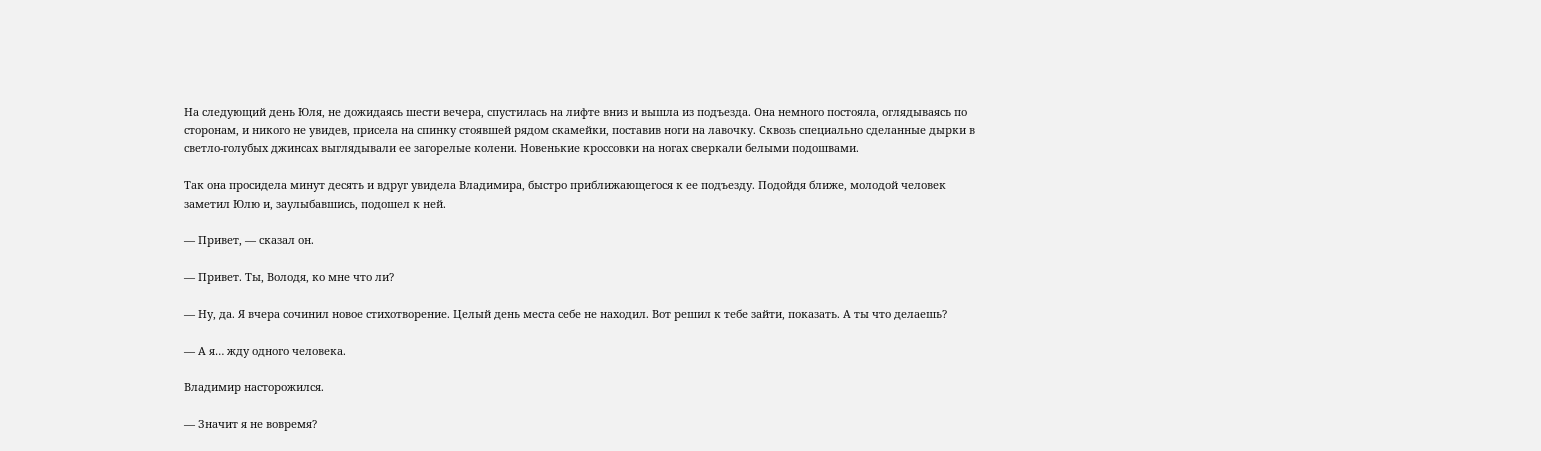На следующий день Юля, не дожидаясь шести вечера, спустилась на лифте вниз и вышла из подъезда. Она немного постояла, оглядываясь по сторонам, и никого не увидев, присела на спинку стоявшей рядом скамейки, поставив ноги на лавочку. Сквозь специально сделанные дырки в светло-голубых джинсах выглядывали ее загорелые колени. Новенькие кроссовки на ногах сверкали белыми подошвами.

Так она просидела минут десять и вдруг увидела Владимира, быстро приближающегося к ее подъезду. Подойдя ближе, молодой человек заметил Юлю и, заулыбавшись, подошел к ней.

— Привет, — сказал он.

— Привет. Ты, Володя, ко мне что ли?

— Ну, да. Я вчера сочинил новое стихотворение. Целый день места себе не находил. Вот решил к тебе зайти, показать. А ты что делаешь?

— А я… жду одного человека.

Владимир насторожился.

— Значит я не вовремя?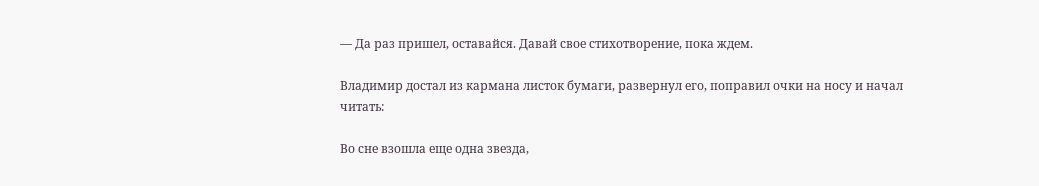— Да раз пришел, оставайся. Давай свое стихотворение, пока ждем.

Владимир достал из кармана листок бумаги, развернул его, поправил очки на носу и начал читать:

Во сне взошла еще одна звезда,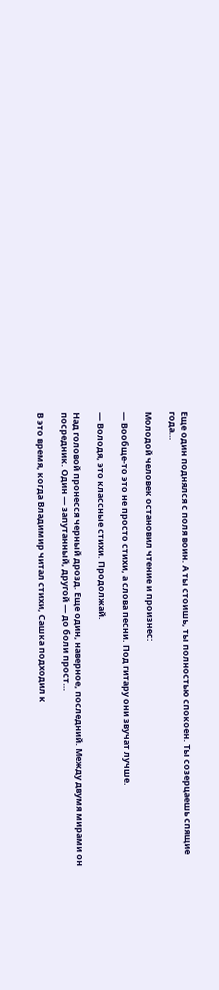Еще один поднялся с поля воин. А ты стоишь, ты полностью спокоен. Ты созерцаешь спящие года…

Молодой человек остановил чтение и произнес:

— Вообще-то это не просто стихи, а слова песни. Под гитару они звучат лучше.

— Володя, это классные стихи. Продолжай.

Над головой пронесся черный дрозд. Еще один, наверное, последний. Между двумя мирами он посредник. Один — запутанный, другой — до боли прост…

В это время, когда Владимир читал стихи, Сашка подходил к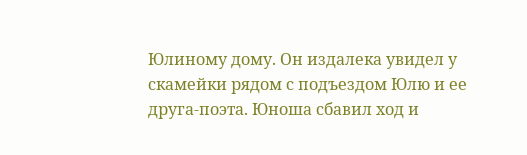Юлиному дому. Он издалека увидел у скамейки рядом с подъездом Юлю и ее друга-поэта. Юноша сбавил ход и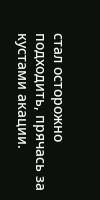стал осторожно подходить, прячась за кустами акации.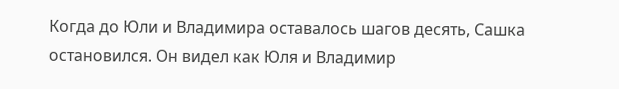Когда до Юли и Владимира оставалось шагов десять, Сашка остановился. Он видел как Юля и Владимир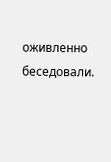оживленно беседовали.